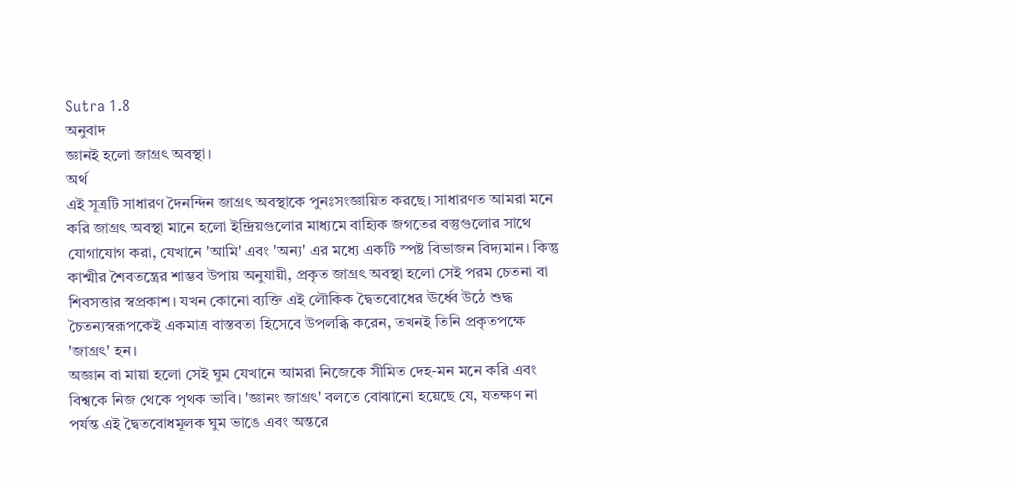Sutra 1.8
অনুবাদ
জ্ঞানই হলো জাগ্রৎ অবস্থা।
অর্থ
এই সূত্রটি সাধারণ দৈনন্দিন জাগ্রৎ অবস্থাকে পুনঃসংজ্ঞায়িত করছে। সাধারণত আমরা মনে করি জাগ্রৎ অবস্থা মানে হলো ইন্দ্রিয়গুলোর মাধ্যমে বাহ্যিক জগতের বস্তুগুলোর সাথে যোগাযোগ করা, যেখানে 'আমি' এবং 'অন্য' এর মধ্যে একটি স্পষ্ট বিভাজন বিদ্যমান। কিন্তু কাশ্মীর শৈবতন্ত্রের শাম্ভব উপায় অনুযায়ী, প্রকৃত জাগ্রৎ অবস্থা হলো সেই পরম চেতনা বা শিবসত্তার স্বপ্রকাশ। যখন কোনো ব্যক্তি এই লৌকিক দ্বৈতবোধের ঊর্ধ্বে উঠে শুদ্ধ চৈতন্যস্বরূপকেই একমাত্র বাস্তবতা হিসেবে উপলব্ধি করেন, তখনই তিনি প্রকৃতপক্ষে 'জাগ্রৎ' হন।
অজ্ঞান বা মায়া হলো সেই ঘুম যেখানে আমরা নিজেকে সীমিত দেহ-মন মনে করি এবং বিশ্বকে নিজ থেকে পৃথক ভাবি। 'জ্ঞানং জাগ্রৎ' বলতে বোঝানো হয়েছে যে, যতক্ষণ না পর্যন্ত এই দ্বৈতবোধমূলক ঘুম ভাঙে এবং অন্তরে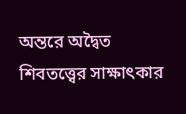অন্তরে অদ্বৈত শিবতত্ত্বের সাক্ষাৎকার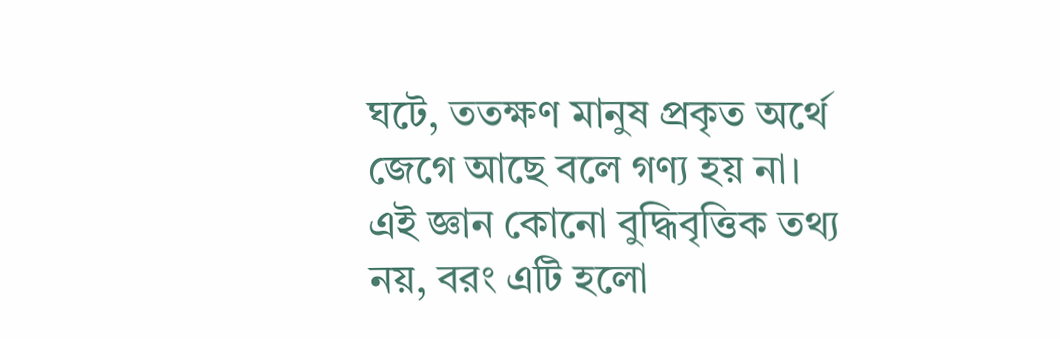ঘটে, ততক্ষণ মানুষ প্রকৃত অর্থে জেগে আছে বলে গণ্য হয় না। এই জ্ঞান কোনো বুদ্ধিবৃত্তিক তথ্য নয়, বরং এটি হলো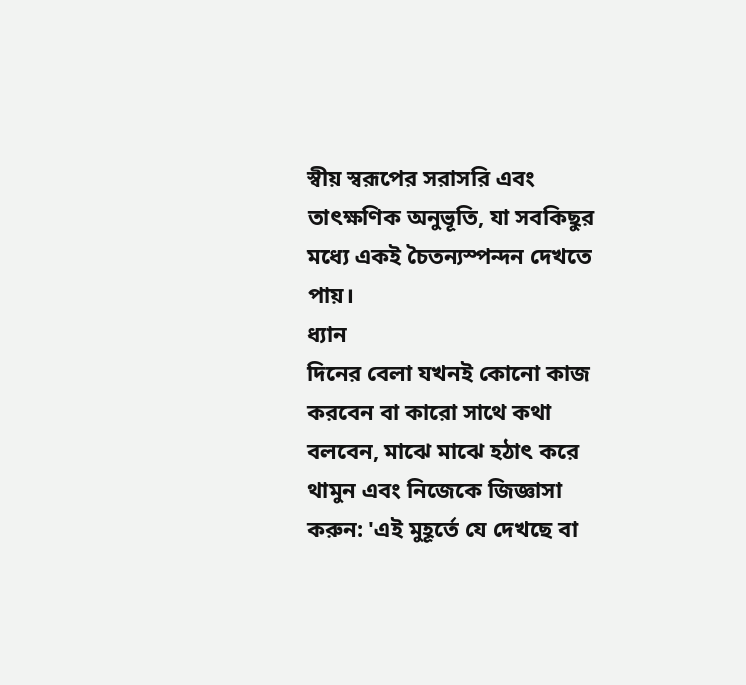স্বীয় স্বরূপের সরাসরি এবং তাৎক্ষণিক অনুভূতি, যা সবকিছুর মধ্যে একই চৈতন্যস্পন্দন দেখতে পায়।
ধ্যান
দিনের বেলা যখনই কোনো কাজ করবেন বা কারো সাথে কথা বলবেন, মাঝে মাঝে হঠাৎ করে থামুন এবং নিজেকে জিজ্ঞাসা করুন: 'এই মুহূর্তে যে দেখছে বা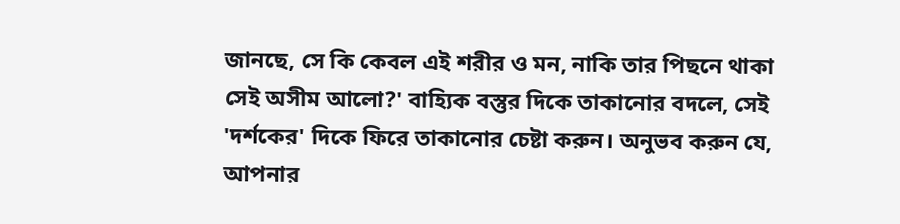জানছে, সে কি কেবল এই শরীর ও মন, নাকি তার পিছনে থাকা সেই অসীম আলো?' বাহ্যিক বস্তুর দিকে তাকানোর বদলে, সেই 'দর্শকের' দিকে ফিরে তাকানোর চেষ্টা করুন। অনুভব করুন যে, আপনার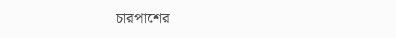চারপাশের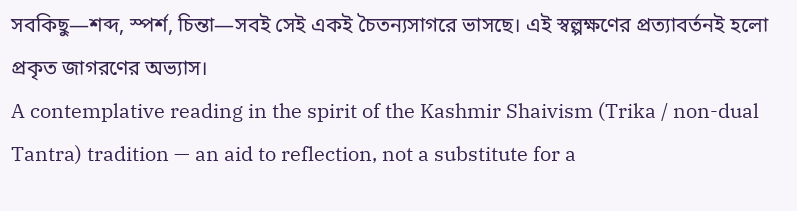সবকিছু—শব্দ, স্পর্শ, চিন্তা—সবই সেই একই চৈতন্যসাগরে ভাসছে। এই স্বল্পক্ষণের প্রত্যাবর্তনই হলো প্রকৃত জাগরণের অভ্যাস।
A contemplative reading in the spirit of the Kashmir Shaivism (Trika / non-dual Tantra) tradition — an aid to reflection, not a substitute for a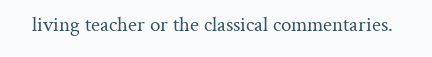living teacher or the classical commentaries.